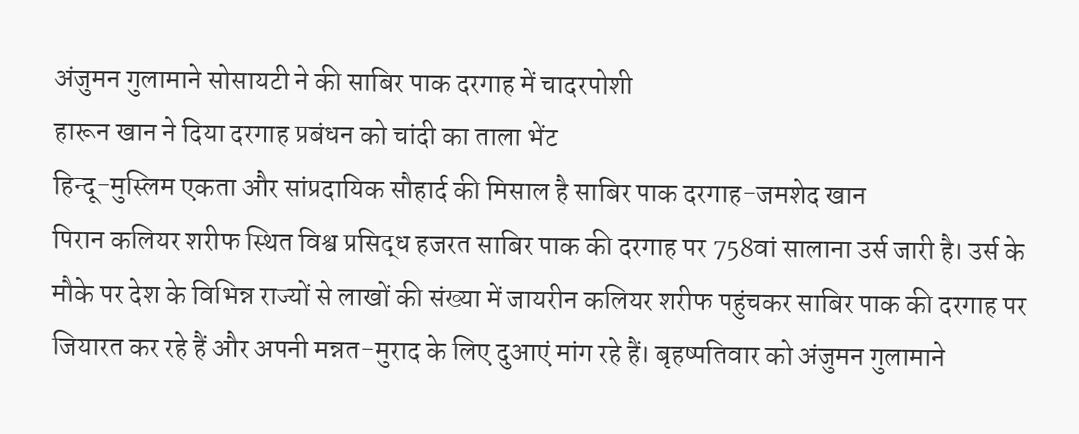अंजुमन गुलामाने सोसायटी ने की साबिर पाक दरगाह में चादरपोशी
हारून खान ने दिया दरगाह प्रबंधन को चांदी का ताला भेंट
हिन्दू-मुस्लिम एकता और सांप्रदायिक सौहार्द की मिसाल है साबिर पाक दरगाह-जमशेद खान
पिरान कलियर शरीफ स्थित विश्व प्रसिद्ध हजरत साबिर पाक की दरगाह पर 758वां सालाना उर्स जारी है। उर्स के मौके पर देश के विभिन्न राज्यों से लाखों की संख्या में जायरीन कलियर शरीफ पहुंचकर साबिर पाक की दरगाह पर जियारत कर रहे हैं और अपनी मन्नत-मुराद के लिए दुआएं मांग रहे हैं। बृहष्पतिवार को अंजुमन गुलामाने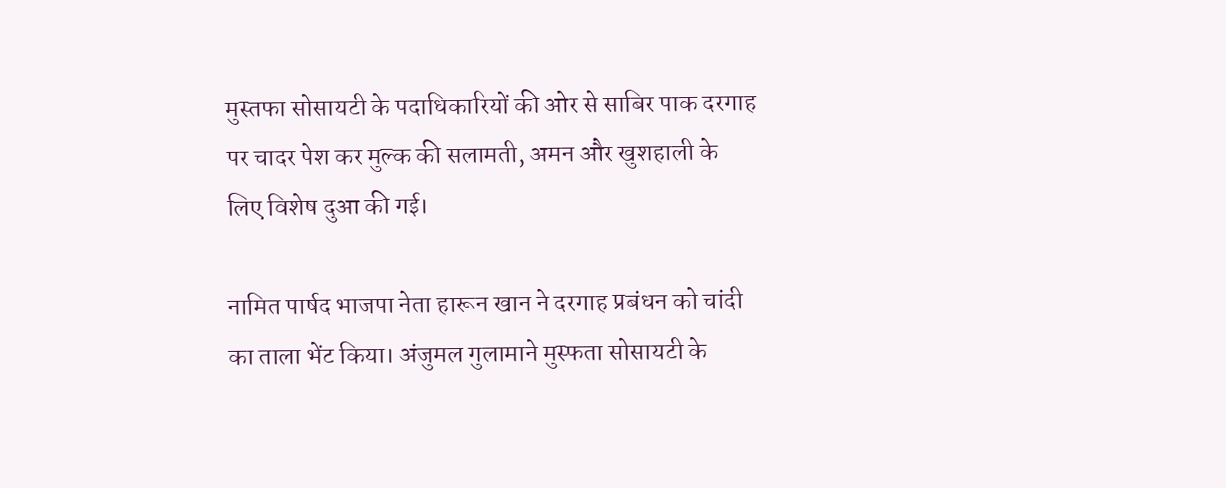मुस्तफा सोसायटी के पदाधिकारियों की ओर से साबिर पाक दरगाह पर चादर पेश कर मुल्क की सलामती, अमन और खुशहाली के लिए विशेष दुआ की गई।

नामित पार्षद भाजपा नेता हारून खान ने दरगाह प्रबंधन को चांदी का ताला भेंट किया। अंजुमल गुलामाने मुस्फता सोसायटी के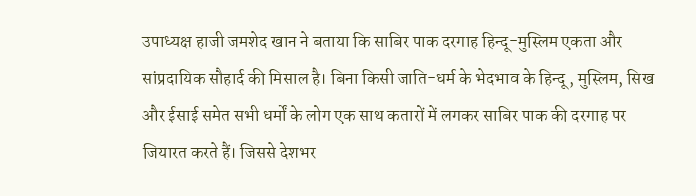उपाध्यक्ष हाजी जमशेद खान ने बताया कि साबिर पाक दरगाह हिन्दू-मुस्लिम एकता और सांप्रदायिक सौहार्द की मिसाल है। बिना किसी जाति-धर्म के भेदभाव के हिन्दू, मुस्लिम, सिख और ईसाई समेत सभी धर्मों के लोग एक साथ कतारों में लगकर साबिर पाक की दरगाह पर जियारत करते हैं। जिससे देशभर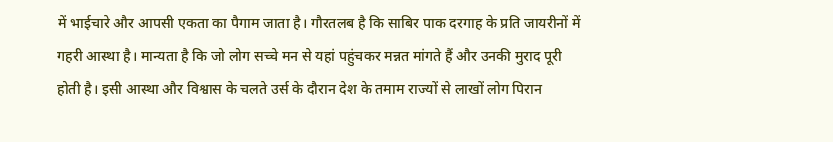में भाईचारे और आपसी एकता का पैगाम जाता है। गौरतलब है कि साबिर पाक दरगाह के प्रति जायरीनों में गहरी आस्था है। मान्यता है कि जो लोग सच्चे मन से यहां पहुंचकर मन्नत मांगते हैं और उनकी मुराद पूरी होती है। इसी आस्था और विश्वास के चलते उर्स के दौरान देश के तमाम राज्यों से लाखों लोग पिरान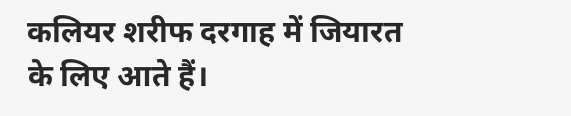कलियर शरीफ दरगाह में जियारत के लिए आते हैं।